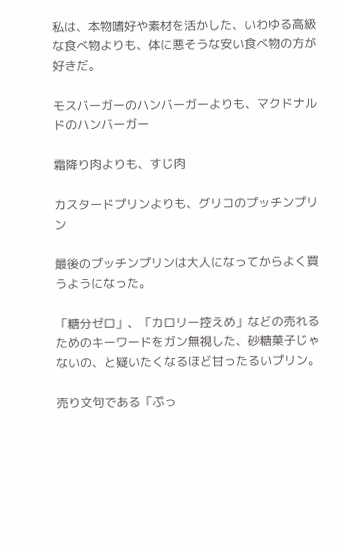私は、本物嗜好や素材を活かした、いわゆる高級な食べ物よりも、体に悪そうな安い食べ物の方が好きだ。

モスバーガーのハンバーガーよりも、マクドナルドのハンバーガー

霜降り肉よりも、すじ肉

カスタードプリンよりも、グリコのプッチンプリン

最後のプッチンプリンは大人になってからよく買うようになった。

「糖分ゼロ」、「カロリー控えめ」などの売れるためのキーワードをガン無視した、砂糖菓子じゃないの、と疑いたくなるほど甘ったるいプリン。

売り文句である「ぷっ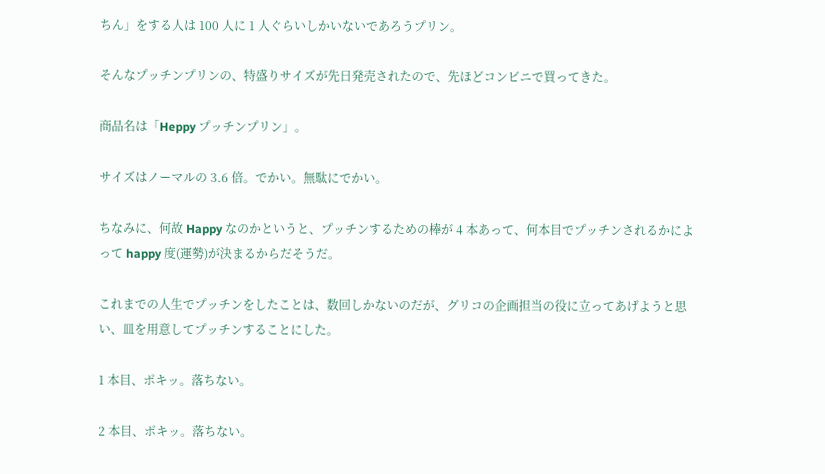ちん」をする人は 100 人に 1 人ぐらいしかいないであろうプリン。

そんなプッチンプリンの、特盛りサイズが先日発売されたので、先ほどコンビニで買ってきた。

商品名は「Heppy プッチンプリン」。

サイズはノーマルの 3.6 倍。でかい。無駄にでかい。

ちなみに、何故 Happy なのかというと、プッチンするための棒が 4 本あって、何本目でプッチンされるかによって happy 度(運勢)が決まるからだそうだ。

これまでの人生でプッチンをしたことは、数回しかないのだが、グリコの企画担当の役に立ってあげようと思い、皿を用意してプッチンすることにした。

1 本目、ポキッ。落ちない。

2 本目、ポキッ。落ちない。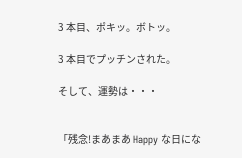3 本目、ポキッ。ボトッ。

3 本目でプッチンされた。

そして、運勢は・・・


「残念!まあまあ Happy な日にな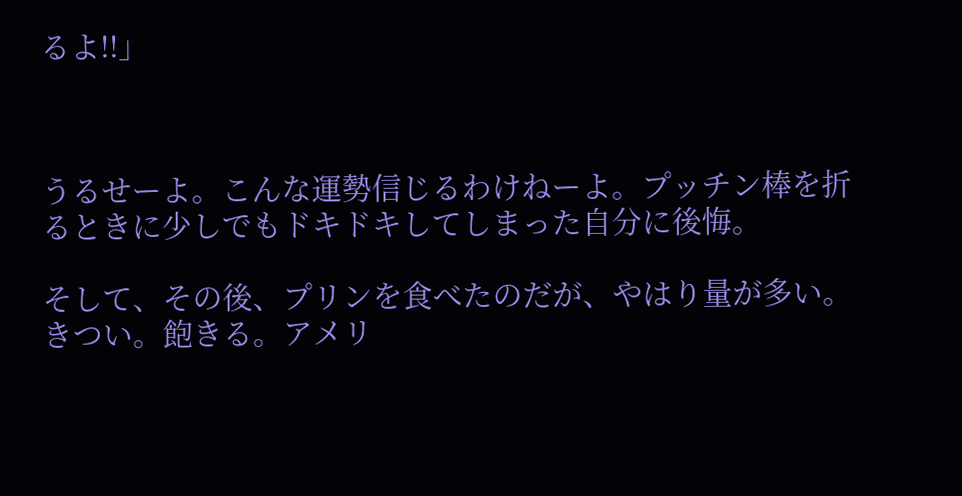るよ!!」



うるせーよ。こんな運勢信じるわけねーよ。プッチン棒を折るときに少しでもドキドキしてしまった自分に後悔。

そして、その後、プリンを食べたのだが、やはり量が多い。きつい。飽きる。アメリ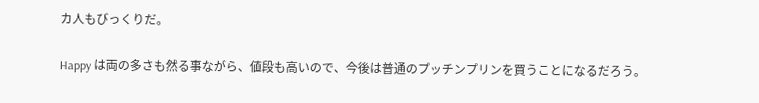カ人もびっくりだ。

Happy は両の多さも然る事ながら、値段も高いので、今後は普通のプッチンプリンを買うことになるだろう。